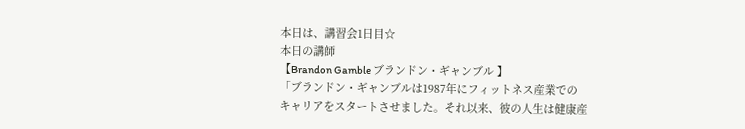本日は、講習会1日目☆
本日の講師
【Brandon Gamble ブランドン・ギャンブル 】
「ブランドン・ギャンブルは1987年にフィットネス産業でのキャリアをスタートさせました。それ以来、彼の人生は健康産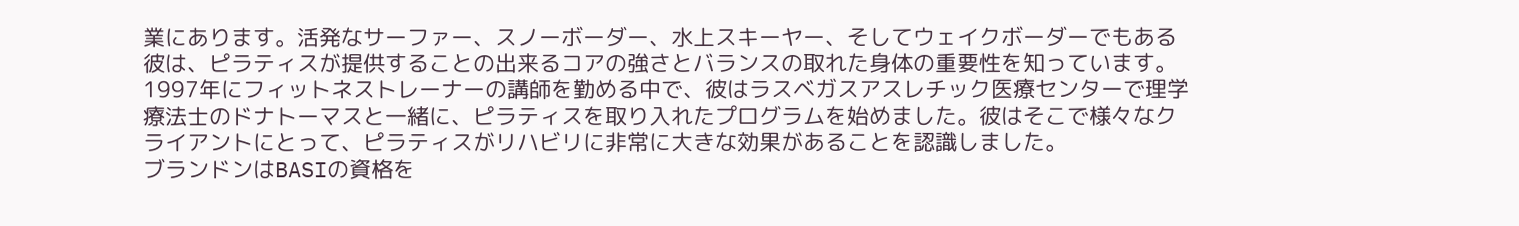業にあります。活発なサーファー、スノーボーダー、水上スキーヤー、そしてウェイクボーダーでもある彼は、ピラティスが提供することの出来るコアの強さとバランスの取れた身体の重要性を知っています。
1997年にフィットネストレーナーの講師を勤める中で、彼はラスベガスアスレチック医療センターで理学療法士のドナトーマスと一緒に、ピラティスを取り入れたプログラムを始めました。彼はそこで様々なクライアントにとって、ピラティスがリハビリに非常に大きな効果があることを認識しました。
ブランドンはBASIの資格を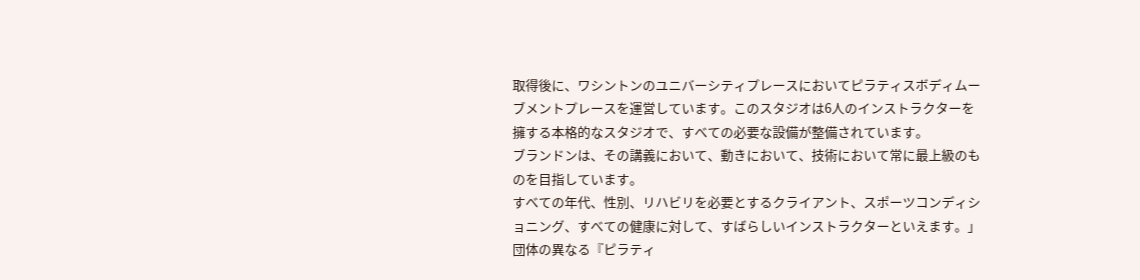取得後に、ワシントンのユニバーシティプレースにおいてピラティスボディムーブメントプレースを運営しています。このスタジオは6人のインストラクターを擁する本格的なスタジオで、すべての必要な設備が整備されています。
ブランドンは、その講義において、動きにおいて、技術において常に最上級のものを目指しています。
すべての年代、性別、リハビリを必要とするクライアント、スポーツコンディショニング、すべての健康に対して、すばらしいインストラクターといえます。」
団体の異なる『ピラティ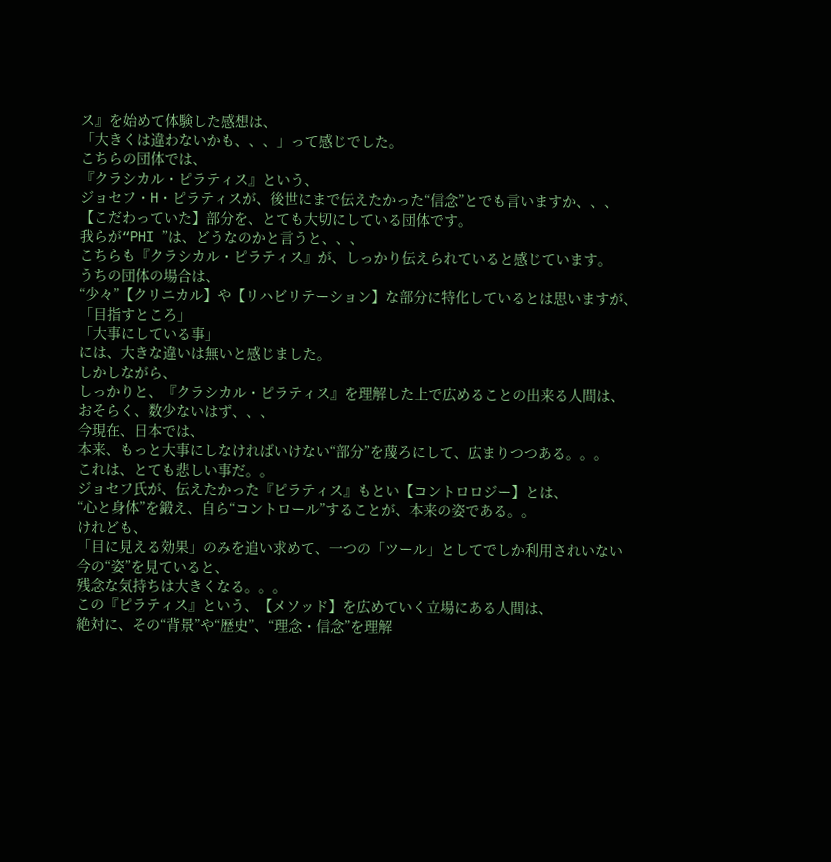ス』を始めて体験した感想は、
「大きくは違わないかも、、、」って感じでした。
こちらの団体では、
『クラシカル・ピラティス』という、
ジョセフ・H・ピラティスが、後世にまで伝えたかった“信念”とでも言いますか、、、
【こだわっていた】部分を、とても大切にしている団体です。
我らが“PHI ”は、どうなのかと言うと、、、
こちらも『クラシカル・ピラティス』が、しっかり伝えられていると感じています。
うちの団体の場合は、
“少々”【クリニカル】や【リハビリテーション】な部分に特化しているとは思いますが、
「目指すところ」
「大事にしている事」
には、大きな違いは無いと感じました。
しかしながら、
しっかりと、『クラシカル・ピラティス』を理解した上で広めることの出来る人間は、
おそらく、数少ないはず、、、
今現在、日本では、
本来、もっと大事にしなければいけない“部分”を蔑ろにして、広まりつつある。。。
これは、とても悲しい事だ。。
ジョセフ氏が、伝えたかった『ピラティス』もとい【コントロロジー】とは、
“心と身体”を鍛え、自ら“コントロール”することが、本来の姿である。。
けれども、
「目に見える効果」のみを追い求めて、一つの「ツール」としてでしか利用されいない
今の“姿”を見ていると、
残念な気持ちは大きくなる。。。
この『ピラティス』という、【メソッド】を広めていく立場にある人間は、
絶対に、その“背景”や“歴史”、“理念・信念”を理解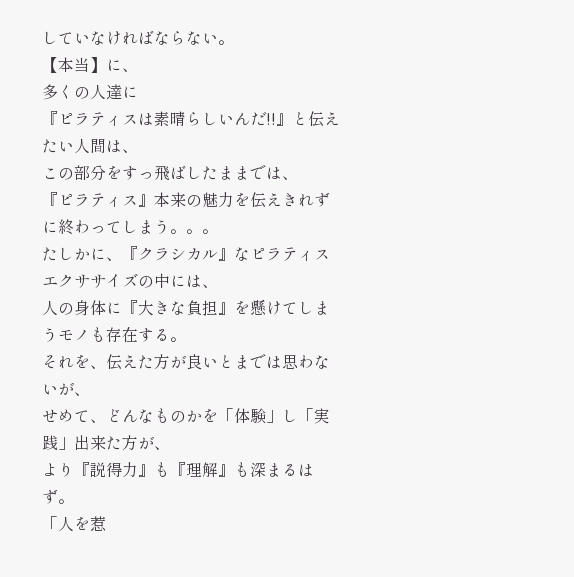していなければならない。
【本当】に、
多くの人達に
『ピラティスは素晴らしいんだ!!』と伝えたい人間は、
この部分をすっ飛ばしたままでは、
『ピラティス』本来の魅力を伝えきれずに終わってしまう。。。
たしかに、『クラシカル』なピラティスエクササイズの中には、
人の身体に『大きな負担』を懸けてしまうモノも存在する。
それを、伝えた方が良いとまでは思わないが、
せめて、どんなものかを「体験」し「実践」出来た方が、
より『説得力』も『理解』も深まるはず。
「人を惹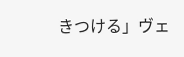きつける」ヴェ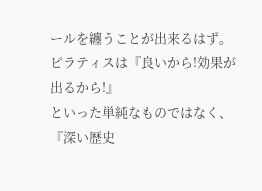ールを纏うことが出来るはず。
ピラティスは『良いから!効果が出るから!』
といった単純なものではなく、
『深い歴史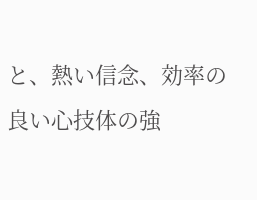と、熱い信念、効率の良い心技体の強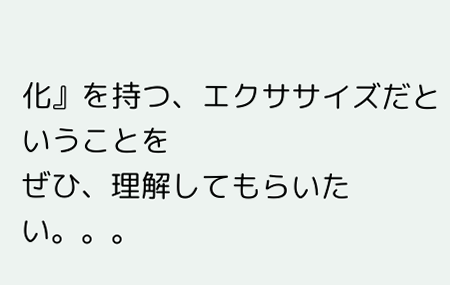化』を持つ、エクササイズだということを
ぜひ、理解してもらいたい。。。